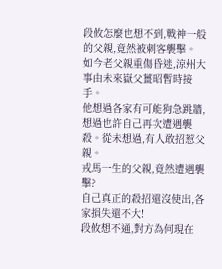段攸怎麼也想不到,戰神一般的父親,竟然被刺客襲擊。
如今老父親重傷昏迷,涼州大事由未來嶽父薑昭暫時接手。
他想過各家有可能狗急跳牆,想過也許自己再次遭遇襲殺。從未想過,有人敢招惹父親。
戎馬一生的父親,竟然遭遇襲擊?
自己真正的殺招還沒使出,各家損失還不大!
段攸想不通,對方為何現在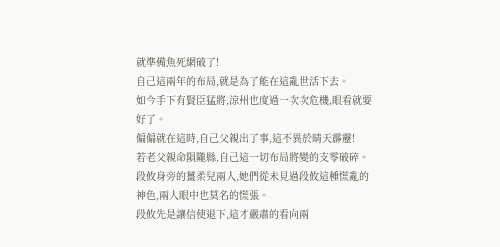就準備魚死網破了!
自己這兩年的布局,就是為了能在這亂世活下去。
如今手下有賢臣猛將,涼州也度過一次次危機,眼看就要好了。
偏偏就在這時,自己父親出了事,這不異於晴天霹靂!
若老父親命隕隴縣,自己這一切布局將變的支零破碎。
段攸身旁的薑柔兒兩人,她們從未見過段攸這種慌亂的神色,兩人眼中也莫名的慌張。
段攸先是讓信使退下,這才嚴肅的看向兩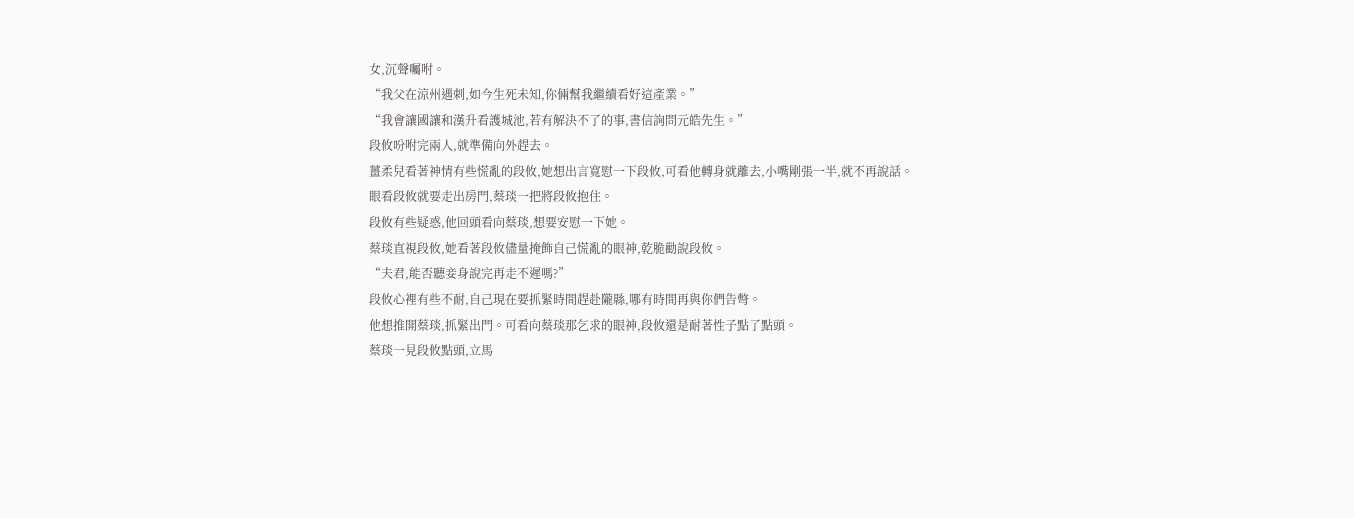女,沉聲囑咐。
“我父在涼州遇刺,如今生死未知,你倆幫我繼續看好這產業。”
“我會讓國讓和漢升看護城池,若有解決不了的事,書信詢問元皓先生。”
段攸吩咐完兩人,就準備向外趕去。
薑柔兒看著神情有些慌亂的段攸,她想出言寬慰一下段攸,可看他轉身就離去,小嘴剛張一半,就不再說話。
眼看段攸就要走出房門,蔡琰一把將段攸抱住。
段攸有些疑惑,他回頭看向蔡琰,想要安慰一下她。
蔡琰直視段攸,她看著段攸儘量掩飾自己慌亂的眼神,乾脆勸說段攸。
“夫君,能否聽妾身說完再走不遲嗎?”
段攸心裡有些不耐,自己現在要抓緊時間趕赴隴縣,哪有時間再與你們告彆。
他想推開蔡琰,抓緊出門。可看向蔡琰那乞求的眼神,段攸還是耐著性子點了點頭。
蔡琰一見段攸點頭,立馬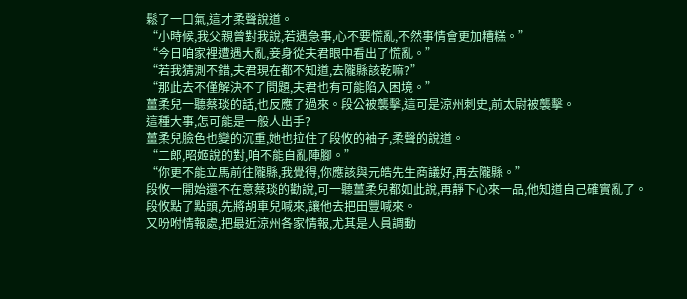鬆了一口氣,這才柔聲說道。
“小時候,我父親曾對我說,若遇急事,心不要慌亂,不然事情會更加糟糕。”
“今日咱家裡遭遇大亂,妾身從夫君眼中看出了慌亂。”
“若我猜測不錯,夫君現在都不知道,去隴縣該乾嘛?”
“那此去不僅解決不了問題,夫君也有可能陷入困境。”
薑柔兒一聽蔡琰的話,也反應了過來。段公被襲擊,這可是涼州刺史,前太尉被襲擊。
這種大事,怎可能是一般人出手?
薑柔兒臉色也變的沉重,她也拉住了段攸的袖子,柔聲的說道。
“二郎,昭姬說的對,咱不能自亂陣腳。”
“你更不能立馬前往隴縣,我覺得,你應該與元皓先生商議好,再去隴縣。”
段攸一開始還不在意蔡琰的勸說,可一聽薑柔兒都如此說,再靜下心來一品,他知道自己確實亂了。
段攸點了點頭,先將胡車兒喊來,讓他去把田豐喊來。
又吩咐情報處,把最近涼州各家情報,尤其是人員調動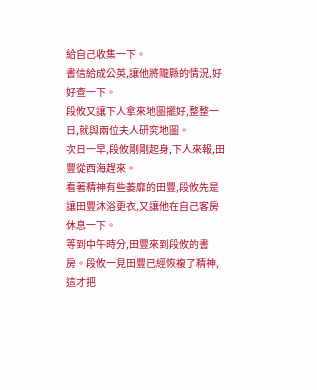給自己收集一下。
書信給成公英,讓他將隴縣的情況,好好查一下。
段攸又讓下人拿來地圖擺好,整整一日,就與兩位夫人研究地圖。
次日一早,段攸剛剛起身,下人來報,田豐從西海趕來。
看著精神有些萎靡的田豐,段攸先是讓田豐沐浴更衣,又讓他在自己客房休息一下。
等到中午時分,田豐來到段攸的書房。段攸一見田豐已經恢複了精神,這才把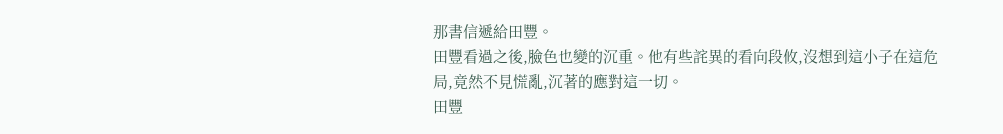那書信遞給田豐。
田豐看過之後,臉色也變的沉重。他有些詫異的看向段攸,沒想到這小子在這危局,竟然不見慌亂,沉著的應對這一切。
田豐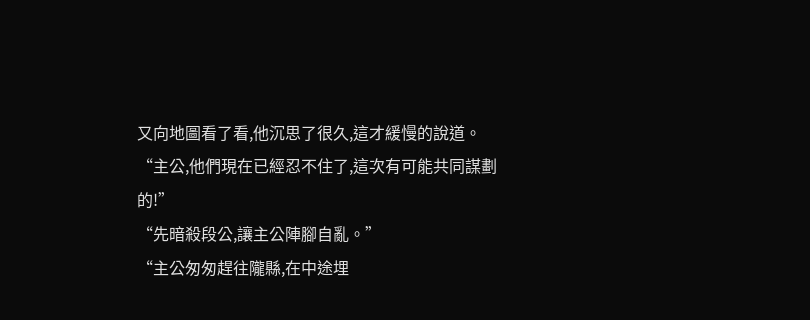又向地圖看了看,他沉思了很久,這才緩慢的說道。
“主公,他們現在已經忍不住了,這次有可能共同謀劃的!”
“先暗殺段公,讓主公陣腳自亂。”
“主公匆匆趕往隴縣,在中途埋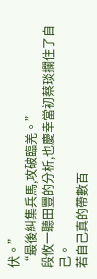伏。”
“最後糾集兵馬,攻破臨羌。”
段攸一聽田豐的分析,也慶幸當初蔡琰攔住了自己。
若自己真的帶數百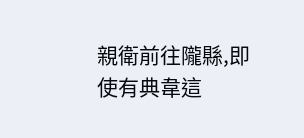親衛前往隴縣,即使有典韋這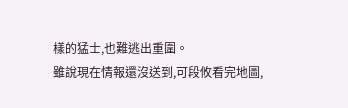樣的猛士,也難逃出重圍。
雖說現在情報還沒送到,可段攸看完地圖,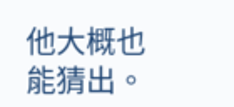他大概也能猜出。